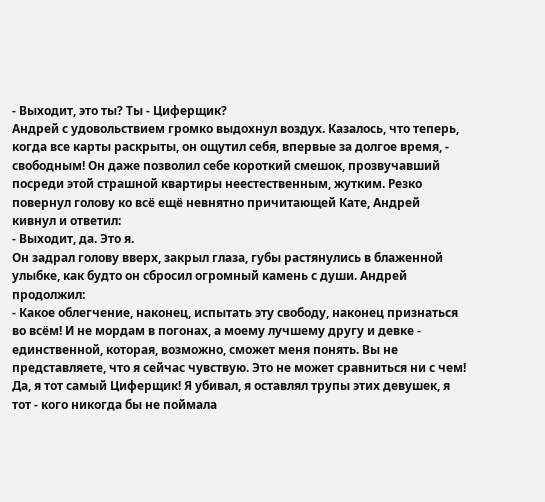- Выходит, это ты? Ты - Циферщик?
Андрей с удовольствием громко выдохнул воздух. Казалось, что теперь, когда все карты раскрыты, он ощутил себя, впервые за долгое время, - свободным! Он даже позволил себе короткий смешок, прозвучавший посреди этой страшной квартиры неестественным, жутким. Резко повернул голову ко всё ещё невнятно причитающей Кате, Андрей кивнул и ответил:
- Выходит, да. Это я.
Он задрал голову вверх, закрыл глаза, губы растянулись в блаженной улыбке, как будто он сбросил огромный камень с души. Андрей продолжил:
- Какое облегчение, наконец, испытать эту свободу, наконец признаться во всём! И не мордам в погонах, а моему лучшему другу и девке - единственной, которая, возможно, сможет меня понять. Вы не представляете, что я сейчас чувствую. Это не может сравниться ни с чем! Да, я тот самый Циферщик! Я убивал, я оставлял трупы этих девушек, я тот - кого никогда бы не поймала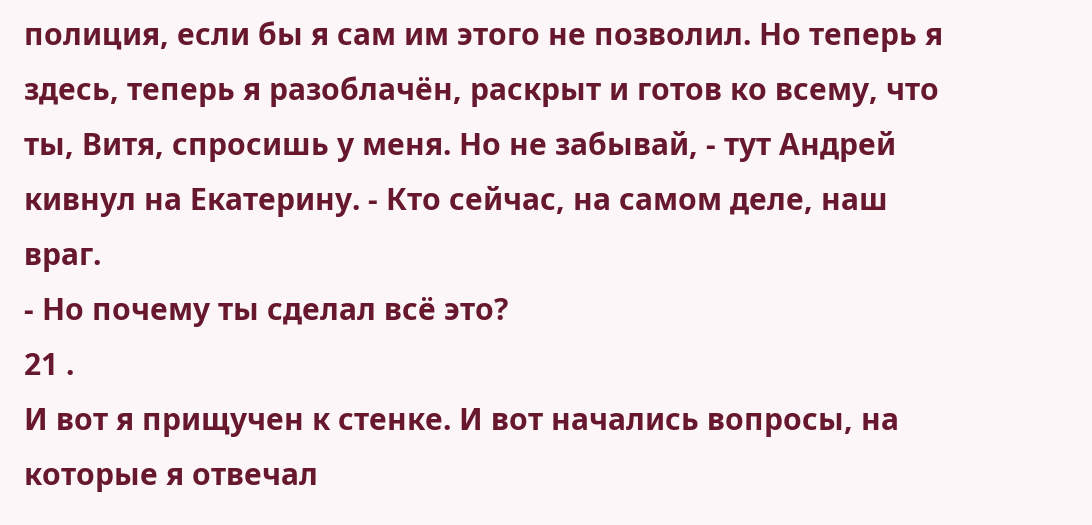полиция, если бы я сам им этого не позволил. Но теперь я здесь, теперь я разоблачён, раскрыт и готов ко всему, что ты, Витя, спросишь у меня. Но не забывай, - тут Андрей кивнул на Екатерину. - Кто сейчас, на самом деле, наш враг.
- Но почему ты сделал всё это?
21 .
И вот я прищучен к стенке. И вот начались вопросы, на которые я отвечал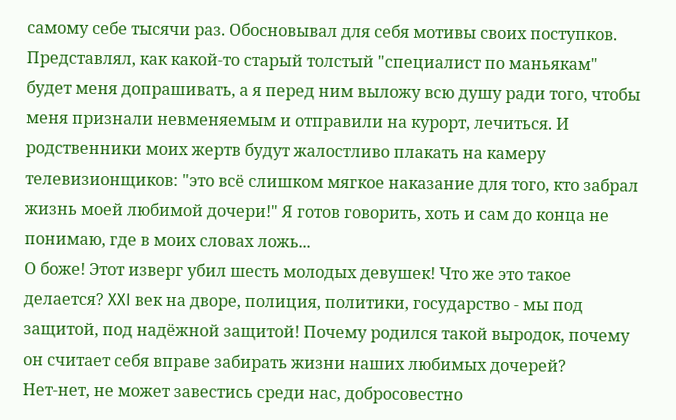самому себе тысячи раз. Обосновывал для себя мотивы своих поступков. Представлял, как какой-то старый толстый "специалист по маньякам" будет меня допрашивать, а я перед ним выложу всю душу ради того, чтобы меня признали невменяемым и отправили на курорт, лечиться. И родственники моих жертв будут жалостливо плакать на камеру телевизионщиков: "это всё слишком мягкое наказание для того, кто забрал жизнь моей любимой дочери!" Я готов говорить, хоть и сам до конца не понимаю, где в моих словах ложь...
О боже! Этот изверг убил шесть молодых девушек! Что же это такое делается? XXI век на дворе, полиция, политики, государство - мы под защитой, под надёжной защитой! Почему родился такой выродок, почему он считает себя вправе забирать жизни наших любимых дочерей?
Нет-нет, не может завестись среди нас, добросовестно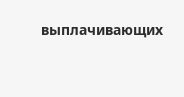выплачивающих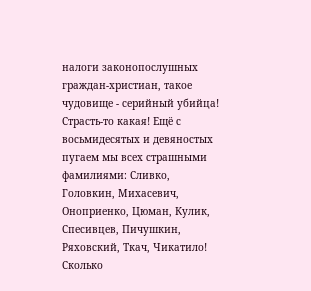налоги законопослушных граждан-христиан, такое чудовище - серийный убийца! Страсть-то какая! Ещё с восьмидесятых и девяностых пугаем мы всех страшными фамилиями: Сливко, Головкин, Михасевич, Оноприенко, Цюман, Кулик, Спесивцев, Пичушкин, Ряховский, Ткач, Чикатило! Сколько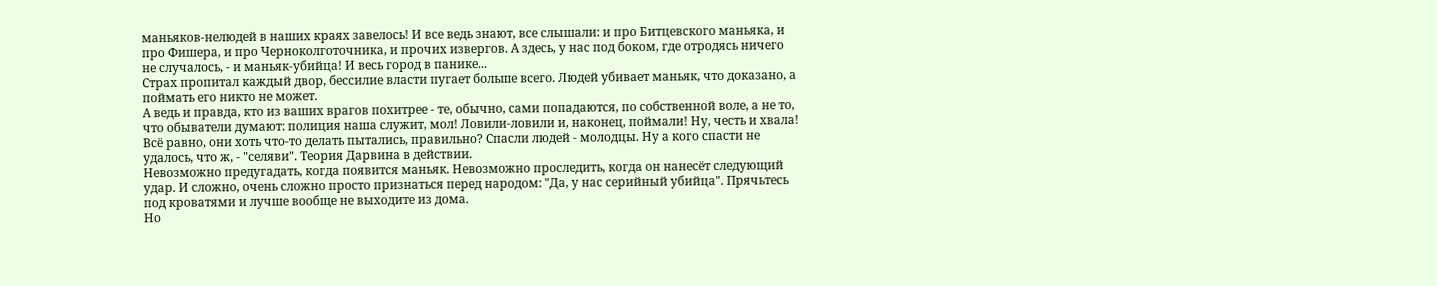маньяков-нелюдей в наших краях завелось! И все ведь знают, все слышали: и про Битцевского маньяка, и про Фишера, и про Черноколготочника, и прочих извергов. А здесь, у нас под боком, где отродясь ничего не случалось, - и маньяк-убийца! И весь город в панике...
Страх пропитал каждый двор, бессилие власти пугает больше всего. Людей убивает маньяк, что доказано, а поймать его никто не может.
А ведь и правда, кто из ваших врагов похитрее - те, обычно, сами попадаются, по собственной воле, а не то, что обыватели думают: полиция наша служит, мол! Ловили-ловили и, наконец, поймали! Ну, честь и хвала! Всё равно, они хоть что-то делать пытались, правильно? Спасли людей - молодцы. Ну а кого спасти не удалось, что ж, - "селяви". Теория Дарвина в действии.
Невозможно предугадать, когда появится маньяк. Невозможно проследить, когда он нанесёт следующий удар. И сложно, очень сложно просто признаться перед народом: "Да, у нас серийный убийца". Прячьтесь под кроватями и лучше вообще не выходите из дома.
Но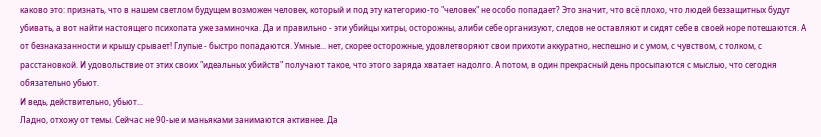каково это: признать, что в нашем светлом будущем возможен человек, который и под эту категорию-то "человек" не особо попадает? Это значит, что всё плохо, что людей беззащитных будут убивать, а вот найти настоящего психопата уже заминочка. Да и правильно - эти убийцы хитры, осторожны, алиби себе организуют, следов не оставляют и сидят себе в своей норе потешаются. А от безнаказанности и крышу срывает! Глупые - быстро попадаются. Умные... нет, скорее осторожные, удовлетворяют свои прихоти аккуратно, неспешно и с умом, с чувством, с толком, с расстановкой. И удовольствие от этих своих "идеальных убийств" получают такое, что этого заряда хватает надолго. А потом, в один прекрасный день просыпаются с мыслью, что сегодня обязательно убьют.
И ведь, действительно, убьют...
Ладно, отхожу от темы. Сейчас не 90-ые и маньяками занимаются активнее. Да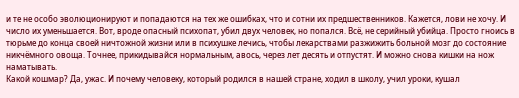и те не особо эволюционируют и попадаются на тех же ошибках, что и сотни их предшественников. Кажется, лови не хочу. И число их уменьшается. Вот, вроде опасный психопат, убил двух человек, но попался. Всё, не серийный убийца. Просто гноись в тюрьме до конца своей ничтожной жизни или в психушке лечись, чтобы лекарствами разжижить больной мозг до состояние никчёмного овоща. Точнее, прикидывайся нормальным, авось, через лет десять и отпустят. И можно снова кишки на нож наматывать.
Какой кошмар? Да, ужас. И почему человеку, который родился в нашей стране, ходил в школу, учил уроки, кушал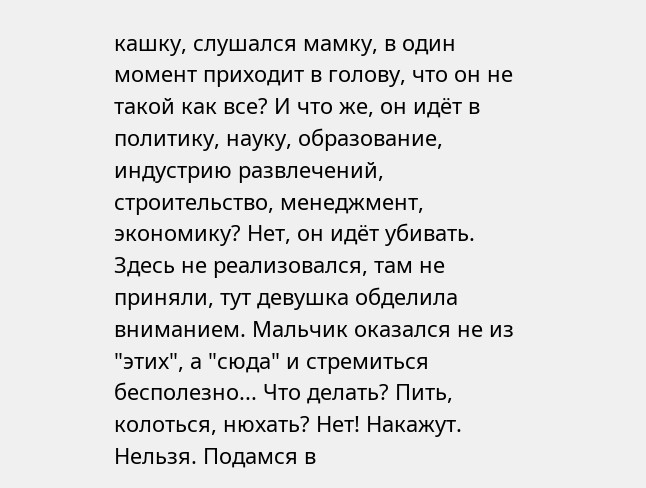кашку, слушался мамку, в один момент приходит в голову, что он не такой как все? И что же, он идёт в политику, науку, образование, индустрию развлечений, строительство, менеджмент, экономику? Нет, он идёт убивать.
Здесь не реализовался, там не приняли, тут девушка обделила вниманием. Мальчик оказался не из "этих", а "сюда" и стремиться бесполезно... Что делать? Пить, колоться, нюхать? Нет! Накажут. Нельзя. Подамся в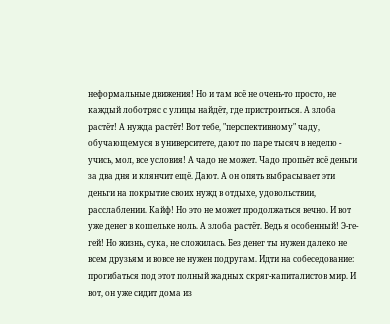неформальные движения! Но и там всё не очень-то просто, не каждый лоботряс с улицы найдёт, где пристроиться. А злоба растёт! А нужда растёт! Вот тебе, "перспективному" чаду, обучающемуся в университете, дают по паре тысяч в неделю - учись, мол, все условия! А чадо не может. Чадо пропьёт всё деньги за два дня и клянчит ещё. Дают. А он опять выбрасывает эти деньги на покрытие своих нужд в отдыхе, удовольствии, расслаблении. Кайф! Но это не может продолжаться вечно. И вот уже денег в кошельке ноль. А злоба растёт. Ведь я особенный! Э-ге-гей! Но жизнь, сука, не сложилась. Без денег ты нужен далеко не всем друзьям и вовсе не нужен подругам. Идти на собеседование: прогибаться под этот полный жадных скряг-капиталистов мир. И вот, он уже сидит дома из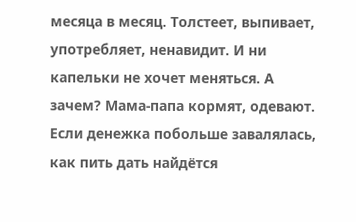месяца в месяц. Толстеет, выпивает, употребляет, ненавидит. И ни капельки не хочет меняться. А зачем? Мама-папа кормят, одевают. Если денежка побольше завалялась, как пить дать найдётся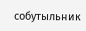собутыльник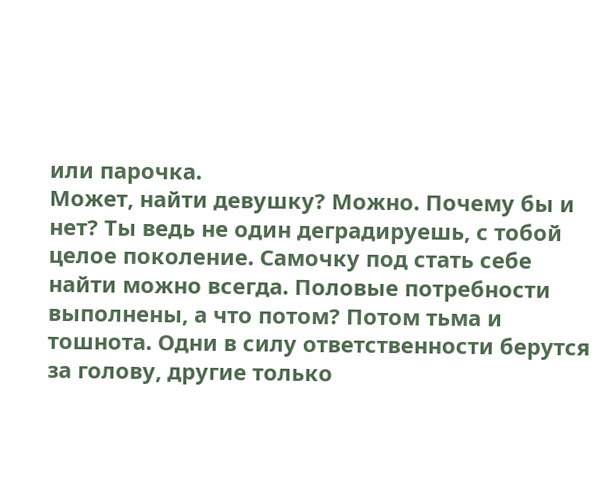или парочка.
Может, найти девушку? Можно. Почему бы и нет? Ты ведь не один деградируешь, с тобой целое поколение. Самочку под стать себе найти можно всегда. Половые потребности выполнены, а что потом? Потом тьма и тошнота. Одни в силу ответственности берутся за голову, другие только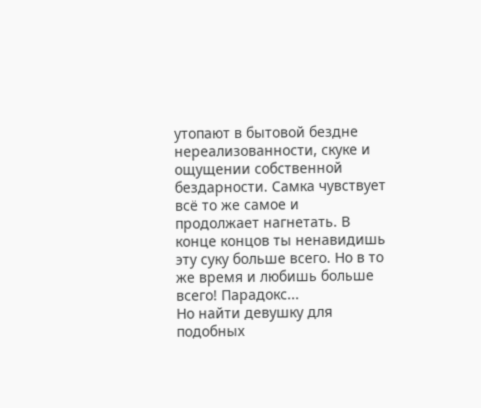утопают в бытовой бездне нереализованности, скуке и ощущении собственной бездарности. Самка чувствует всё то же самое и продолжает нагнетать. В конце концов ты ненавидишь эту суку больше всего. Но в то же время и любишь больше всего! Парадокс...
Но найти девушку для подобных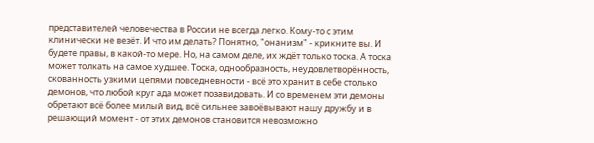представителей человечества в России не всегда легко. Кому-то с этим клинически не везёт. И что им делать? Понятно, "онанизм" - крикните вы. И будете правы, в какой-то мере. Но, на самом деле, их ждёт только тоска. А тоска может толкать на самое худшее. Тоска, однообразность, неудовлетворённость, скованность узкими цепями повседневности - всё это хранит в себе столько демонов, что любой круг ада может позавидовать. И со временем эти демоны обретают всё более милый вид, всё сильнее завоёвывают нашу дружбу и в решающий момент - от этих демонов становится невозможно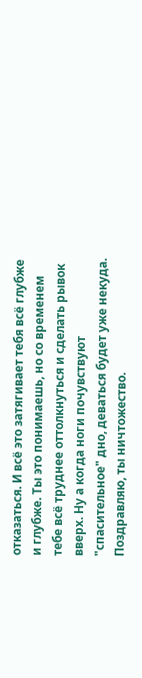отказаться. И всё это затягивает тебя всё глубже и глубже. Ты это понимаешь, но со временем тебе всё труднее оттолкнуться и сделать рывок вверх. Ну а когда ноги почувствуют "спасительное" дно, деваться будет уже некуда. Поздравляю, ты ничтожество.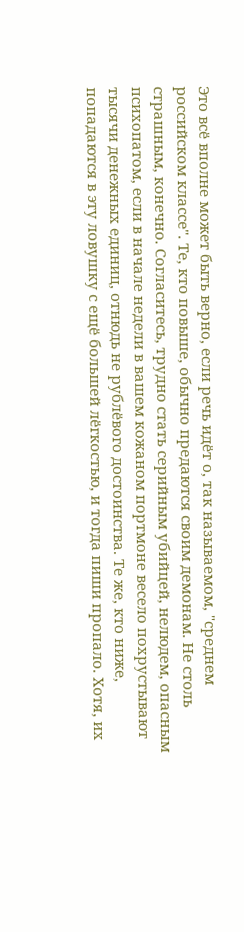Это всё вполне может быть верно, если речь идёт о, так называемом, "среднем российском классе". Те, кто повыше, обычно предаются своим демонам. Не столь страшным, конечно. Согласитесь, трудно стать серийным убийцей, нелюдем, опасным психопатом, если в начале недели в вашем кожаном портмоне весело похрустывают тысячи денежных единиц, отнюдь не рублёвого достоинства. Те же, кто ниже, попадаются в эту ловушку с ещё большей лёгкостью, и тогда пиши пропало. Хотя, их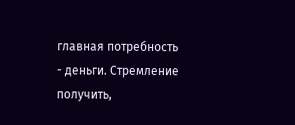главная потребность - деньги. Стремление получить,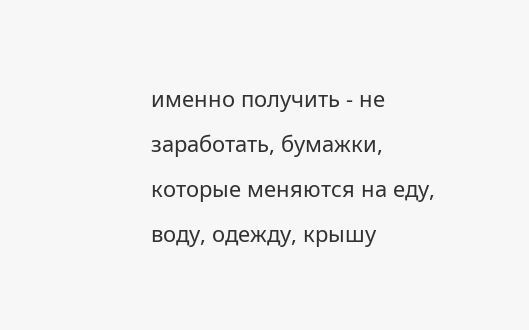именно получить - не заработать, бумажки, которые меняются на еду, воду, одежду, крышу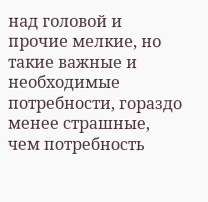над головой и прочие мелкие, но такие важные и необходимые потребности, гораздо менее страшные, чем потребность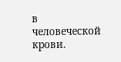в человеческой крови.